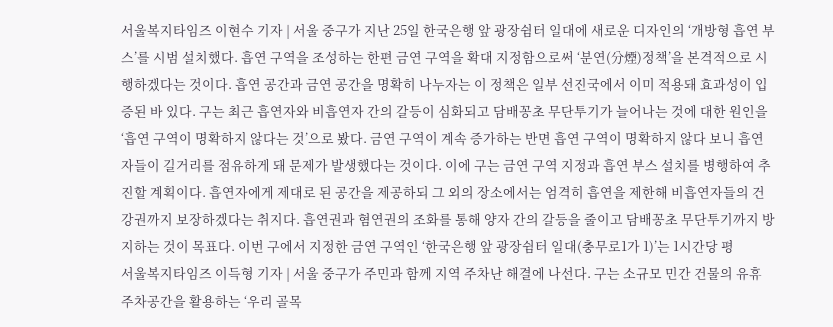서울복지타임즈 이현수 기자 | 서울 중구가 지난 25일 한국은행 앞 광장쉼터 일대에 새로운 디자인의 ‘개방형 흡연 부스’를 시범 설치했다. 흡연 구역을 조성하는 한편 금연 구역을 확대 지정함으로써 ‘분연(分煙)정책’을 본격적으로 시행하겠다는 것이다. 흡연 공간과 금연 공간을 명확히 나누자는 이 정책은 일부 선진국에서 이미 적용돼 효과성이 입증된 바 있다. 구는 최근 흡연자와 비흡연자 간의 갈등이 심화되고 담배꽁초 무단투기가 늘어나는 것에 대한 원인을 ‘흡연 구역이 명확하지 않다는 것’으로 봤다. 금연 구역이 계속 증가하는 반면 흡연 구역이 명확하지 않다 보니 흡연자들이 길거리를 점유하게 돼 문제가 발생했다는 것이다. 이에 구는 금연 구역 지정과 흡연 부스 설치를 병행하여 추진할 계획이다. 흡연자에게 제대로 된 공간을 제공하되 그 외의 장소에서는 엄격히 흡연을 제한해 비흡연자들의 건강권까지 보장하겠다는 취지다. 흡연권과 혐연권의 조화를 통해 양자 간의 갈등을 줄이고 담배꽁초 무단투기까지 방지하는 것이 목표다. 이번 구에서 지정한 금연 구역인 ‘한국은행 앞 광장쉼터 일대(충무로1가 1)’는 1시간당 평
서울복지타임즈 이득형 기자 | 서울 중구가 주민과 함께 지역 주차난 해결에 나선다. 구는 소규모 민간 건물의 유휴 주차공간을 활용하는 ‘우리 골목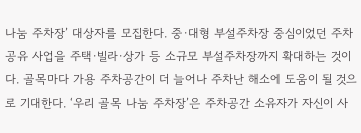나눔 주차장’ 대상자를 모집한다. 중·대형 부설주차장 중심이었던 주차 공유 사업을 주택·빌라·상가 등 소규모 부설주차장까지 확대하는 것이다. 골목마다 가용 주차공간이 더 늘어나 주차난 해소에 도움이 될 것으로 기대한다. ‘우리 골목 나눔 주차장’은 주차공간 소유자가 자신이 사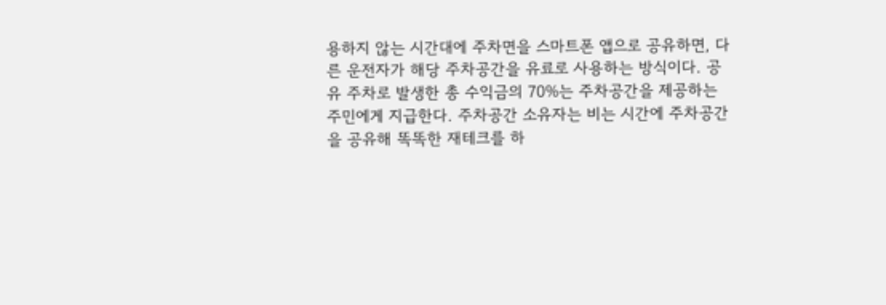용하지 않는 시간대에 주차면을 스마트폰 앱으로 공유하면, 다른 운전자가 해당 주차공간을 유료로 사용하는 방식이다. 공유 주차로 발생한 총 수익금의 70%는 주차공간을 제공하는 주민에게 지급한다. 주차공간 소유자는 비는 시간에 주차공간을 공유해 똑똑한 재테크를 하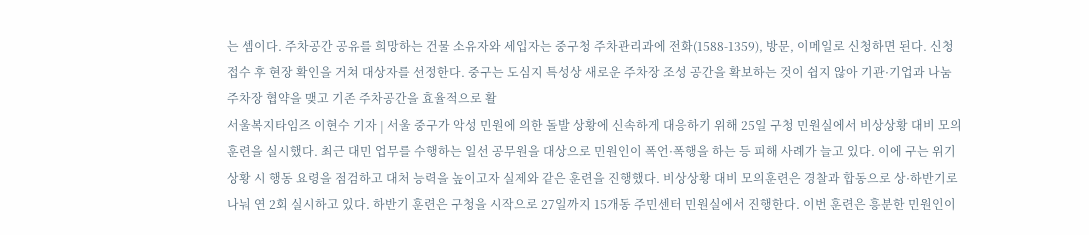는 셈이다. 주차공간 공유를 희망하는 건물 소유자와 세입자는 중구청 주차관리과에 전화(1588-1359), 방문, 이메일로 신청하면 된다. 신청접수 후 현장 확인을 거쳐 대상자를 선정한다. 중구는 도심지 특성상 새로운 주차장 조성 공간을 확보하는 것이 쉽지 않아 기관·기업과 나눔 주차장 협약을 맺고 기존 주차공간을 효율적으로 활
서울복지타임즈 이현수 기자 | 서울 중구가 악성 민원에 의한 돌발 상황에 신속하게 대응하기 위해 25일 구청 민원실에서 비상상황 대비 모의 훈련을 실시했다. 최근 대민 업무를 수행하는 일선 공무원을 대상으로 민원인이 폭언·폭행을 하는 등 피해 사례가 늘고 있다. 이에 구는 위기 상황 시 행동 요령을 점검하고 대처 능력을 높이고자 실제와 같은 훈련을 진행했다. 비상상황 대비 모의훈련은 경찰과 합동으로 상·하반기로 나눠 연 2회 실시하고 있다. 하반기 훈련은 구청을 시작으로 27일까지 15개동 주민센터 민원실에서 진행한다. 이번 훈련은 흥분한 민원인이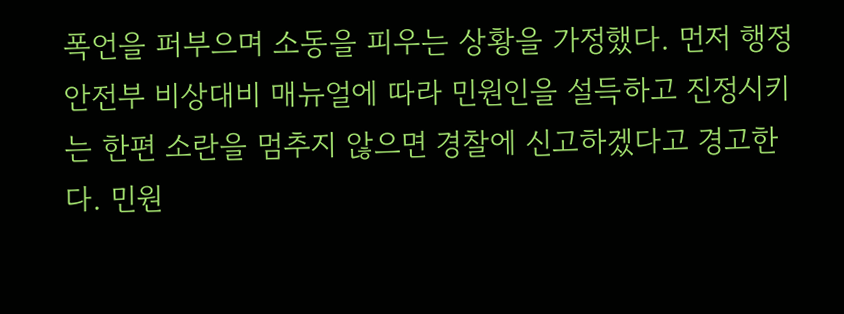폭언을 퍼부으며 소동을 피우는 상황을 가정했다. 먼저 행정안전부 비상대비 매뉴얼에 따라 민원인을 설득하고 진정시키는 한편 소란을 멈추지 않으면 경찰에 신고하겠다고 경고한다. 민원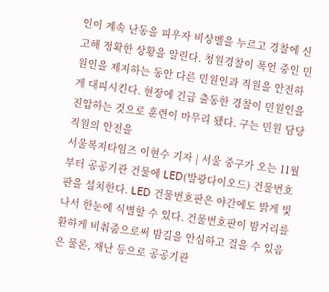인이 계속 난동을 피우자 비상벨을 누르고 경찰에 신고해 정확한 상황을 알린다. 청원경찰이 폭언 중인 민원인을 제지하는 동안 다른 민원인과 직원을 안전하게 대피시킨다. 현장에 긴급 출동한 경찰이 민원인을 진압하는 것으로 훈련이 마무리 됐다. 구는 민원 담당 직원의 안전을
서울복지타임즈 이현수 기자 | 서울 중구가 오는 11월부터 공공기관 건물에 LED(발광다이오드) 건물번호판을 설치한다. LED 건물번호판은 야간에도 밝게 빛나서 한눈에 식별할 수 있다. 건물번호판이 밤거리를 환하게 비춰줌으로써 밤길을 안심하고 걸을 수 있음은 물론, 재난 등으로 공공기관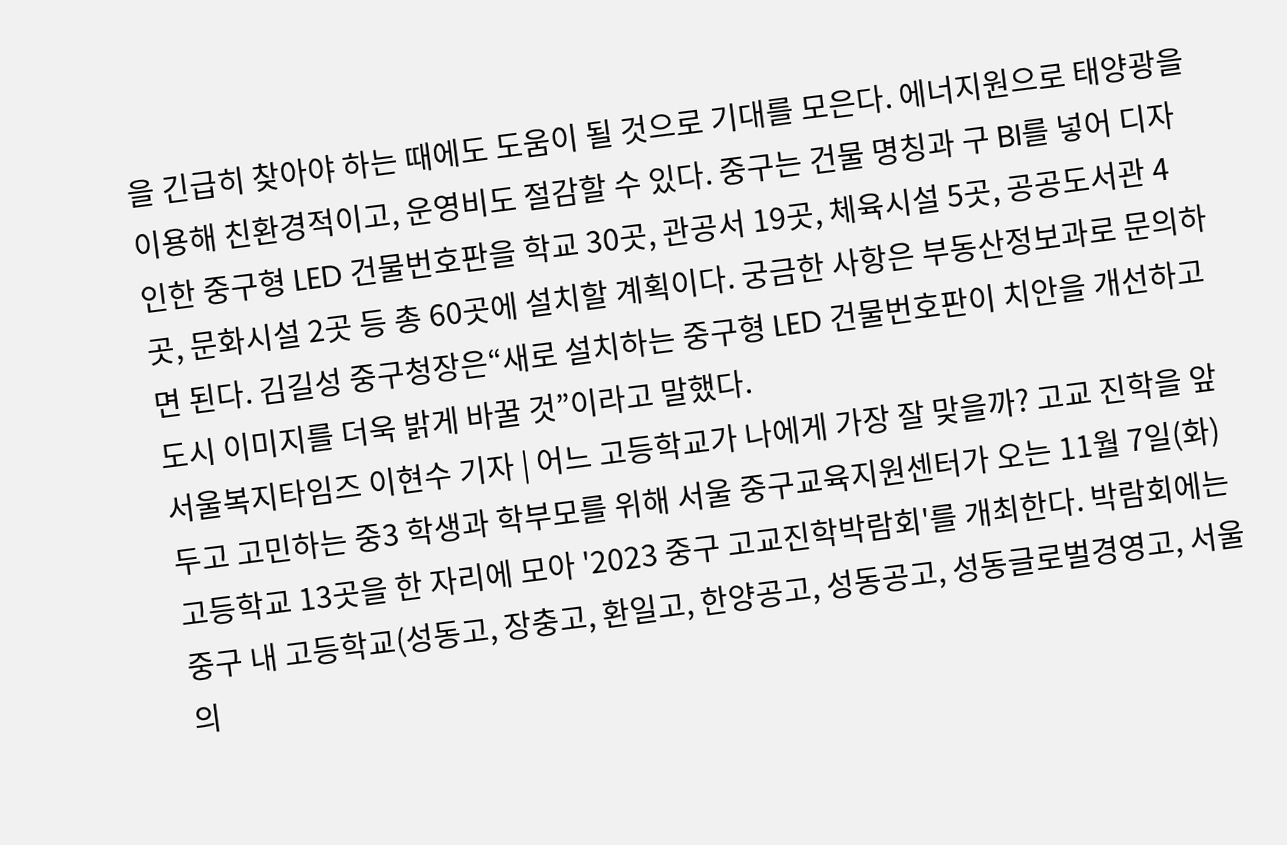을 긴급히 찾아야 하는 때에도 도움이 될 것으로 기대를 모은다. 에너지원으로 태양광을 이용해 친환경적이고, 운영비도 절감할 수 있다. 중구는 건물 명칭과 구 BI를 넣어 디자인한 중구형 LED 건물번호판을 학교 30곳, 관공서 19곳, 체육시설 5곳, 공공도서관 4곳, 문화시설 2곳 등 총 60곳에 설치할 계획이다. 궁금한 사항은 부동산정보과로 문의하면 된다. 김길성 중구청장은“새로 설치하는 중구형 LED 건물번호판이 치안을 개선하고 도시 이미지를 더욱 밝게 바꿀 것”이라고 말했다.
서울복지타임즈 이현수 기자 | 어느 고등학교가 나에게 가장 잘 맞을까? 고교 진학을 앞두고 고민하는 중3 학생과 학부모를 위해 서울 중구교육지원센터가 오는 11월 7일(화) 고등학교 13곳을 한 자리에 모아 '2023 중구 고교진학박람회'를 개최한다. 박람회에는 중구 내 고등학교(성동고, 장충고, 환일고, 한양공고, 성동공고, 성동글로벌경영고, 서울의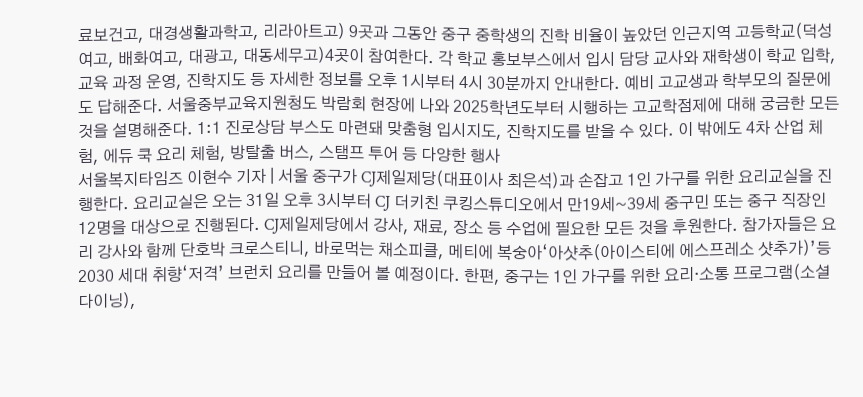료보건고, 대경생활과학고, 리라아트고) 9곳과 그동안 중구 중학생의 진학 비율이 높았던 인근지역 고등학교(덕성여고, 배화여고, 대광고, 대동세무고)4곳이 참여한다. 각 학교 홍보부스에서 입시 담당 교사와 재학생이 학교 입학, 교육 과정 운영, 진학지도 등 자세한 정보를 오후 1시부터 4시 30분까지 안내한다. 예비 고교생과 학부모의 질문에도 답해준다. 서울중부교육지원청도 박람회 현장에 나와 2025학년도부터 시행하는 고교학점제에 대해 궁금한 모든 것을 설명해준다. 1:1 진로상담 부스도 마련돼 맞춤형 입시지도, 진학지도를 받을 수 있다. 이 밖에도 4차 산업 체험, 에듀 쿡 요리 체험, 방탈출 버스, 스탬프 투어 등 다양한 행사
서울복지타임즈 이현수 기자 | 서울 중구가 CJ제일제당(대표이사 최은석)과 손잡고 1인 가구를 위한 요리교실을 진행한다. 요리교실은 오는 31일 오후 3시부터 CJ 더키친 쿠킹스튜디오에서 만19세~39세 중구민 또는 중구 직장인 12명을 대상으로 진행된다. CJ제일제당에서 강사, 재료, 장소 등 수업에 필요한 모든 것을 후원한다. 참가자들은 요리 강사와 함께 단호박 크로스티니, 바로먹는 채소피클, 메티에 복숭아‘아샷추(아이스티에 에스프레소 샷추가)’등 2030 세대 취향‘저격’ 브런치 요리를 만들어 볼 예정이다. 한편, 중구는 1인 가구를 위한 요리·소통 프로그램(소셜다이닝),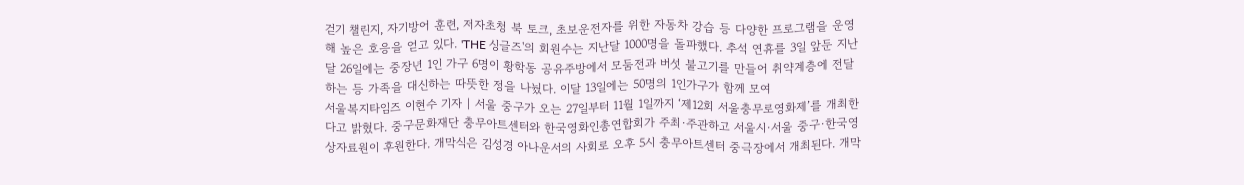걷기 챌린지, 자기방어 훈련, 저자초청 북 토크, 초보운전자를 위한 자동차 강습 등 다양한 프로그램을 운영해 높은 호응을 얻고 있다. 'THE 싱글즈'의 회원수는 지난달 1000명을 돌파했다. 추석 연휴를 3일 앞둔 지난달 26일에는 중장년 1인 가구 6명이 황학동 공유주방에서 모둠전과 버섯 불고기를 만들어 취약계층에 전달하는 등 가족을 대신하는 따뜻한 정을 나눴다. 이달 13일에는 50명의 1인가구가 함께 모여
서울복지타임즈 이현수 기자 | 서울 중구가 오는 27일부터 11월 1일까지 ‘제12회 서울충무로영화제’를 개최한다고 밝혔다. 중구문화재단 충무아트센터와 한국영화인총연합회가 주최·주관하고 서울시·서울 중구·한국영상자료원이 후원한다. 개막식은 김성경 아나운서의 사회로 오후 5시 충무아트센터 중극장에서 개최된다. 개막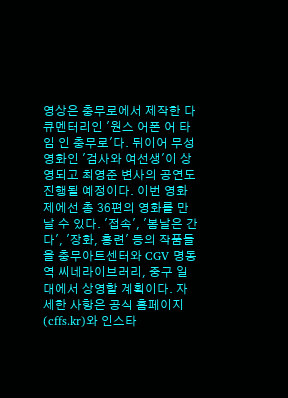영상은 충무로에서 제작한 다큐멘터리인 '원스 어폰 어 타임 인 충무로'다. 뒤이어 무성영화인 '검사와 여선생'이 상영되고 최영준 변사의 공연도 진행될 예정이다. 이번 영화제에선 총 36편의 영화를 만날 수 있다. '접속', '봄날은 간다', '장화, 홍련' 등의 작품들을 충무아트센터와 CGV 명동역 씨네라이브러리, 중구 일대에서 상영할 계획이다. 자세한 사항은 공식 홈페이지(cffs.kr)와 인스타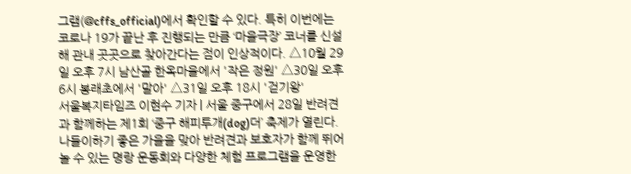그램(@cffs_official)에서 확인할 수 있다. 특히 이번에는 코로나 19가 끝난 후 진행되는 만큼 ‘마을극장’ 코너를 신설해 관내 곳곳으로 찾아간다는 점이 인상적이다. △10월 29일 오후 7시 남산골 한옥마을에서 '작은 정원' △30일 오후 6시 봉래초에서 '말아' △31일 오후 18시 '걷기왕'
서울복지타임즈 이현수 기자 | 서울 중구에서 28일 반려견과 함께하는 제1회 ‘중구 해피투개(dog)더’ 축제가 열린다. 나들이하기 좋은 가을을 맞아 반려견과 보호자가 함께 뛰어놀 수 있는 명랑 운동회와 다양한 체험 프로그램을 운영한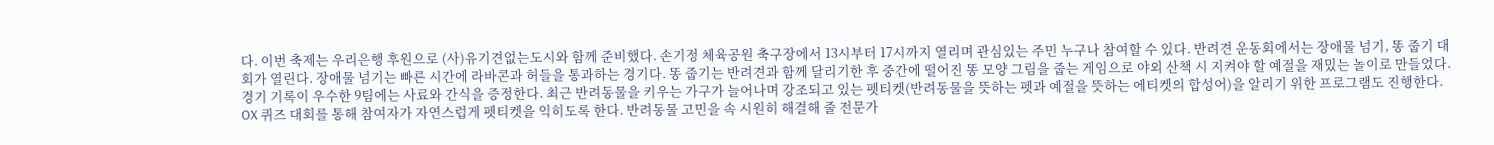다. 이번 축제는 우리은행 후원으로 (사)유기견없는도시와 함께 준비했다. 손기정 체육공원 축구장에서 13시부터 17시까지 열리며 관심있는 주민 누구나 참여할 수 있다. 반려견 운동회에서는 장애물 넘기, 똥 줍기 대회가 열린다. 장애물 넘기는 빠른 시간에 라바콘과 허들을 통과하는 경기다. 똥 줍기는 반려견과 함께 달리기한 후 중간에 떨어진 똥 모양 그림을 줍는 게임으로 야외 산책 시 지켜야 할 예절을 재밌는 놀이로 만들었다. 경기 기록이 우수한 9팀에는 사료와 간식을 증정한다. 최근 반려동물을 키우는 가구가 늘어나며 강조되고 있는 펫티켓(반려동물을 뜻하는 펫과 예절을 뜻하는 에티켓의 합성어)을 알리기 위한 프로그램도 진행한다. OX 퀴즈 대회를 통해 참여자가 자연스럽게 펫티켓을 익히도록 한다. 반려동물 고민을 속 시원히 해결해 줄 전문가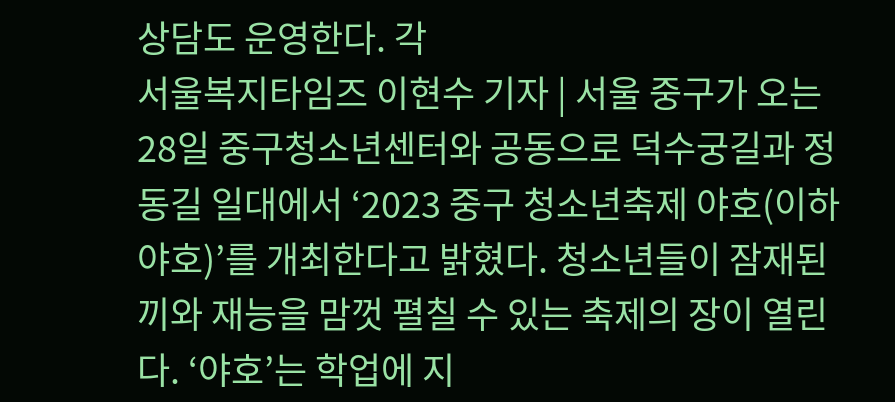상담도 운영한다. 각
서울복지타임즈 이현수 기자 | 서울 중구가 오는 28일 중구청소년센터와 공동으로 덕수궁길과 정동길 일대에서 ‘2023 중구 청소년축제 야호(이하 야호)’를 개최한다고 밝혔다. 청소년들이 잠재된 끼와 재능을 맘껏 펼칠 수 있는 축제의 장이 열린다. ‘야호’는 학업에 지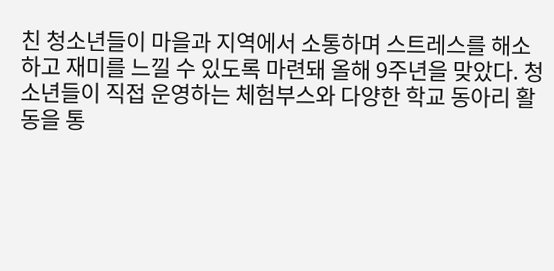친 청소년들이 마을과 지역에서 소통하며 스트레스를 해소하고 재미를 느낄 수 있도록 마련돼 올해 9주년을 맞았다. 청소년들이 직접 운영하는 체험부스와 다양한 학교 동아리 활동을 통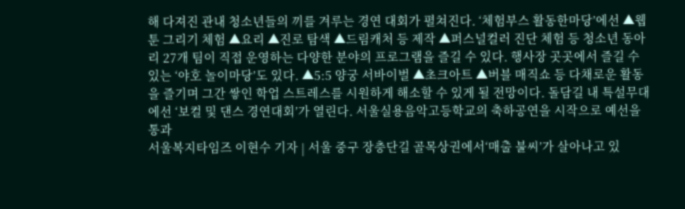해 다져진 관내 청소년들의 끼를 겨루는 경연 대회가 펼쳐진다. ‘체험부스 활동한마당’에선 ▲웹툰 그리기 체험 ▲요리 ▲진로 탐색 ▲드림캐처 등 제작 ▲퍼스널컬러 진단 체험 등 청소년 동아리 27개 팀이 직접 운영하는 다양한 분야의 프로그램을 즐길 수 있다. 행사장 곳곳에서 즐길 수 있는 ‘야호 놀이마당’도 있다. ▲5:5 양궁 서바이벌 ▲초크아트 ▲버블 매직쇼 등 다채로운 활동을 즐기며 그간 쌓인 학업 스트레스를 시원하게 해소할 수 있게 될 전망이다. 돌담길 내 특설무대에선 ‘보컬 및 댄스 경연대회’가 열린다. 서울실용음악고등학교의 축하공연을 시작으로 예선을 통과
서울복지타임즈 이현수 기자 | 서울 중구 장충단길 골목상권에서‘매출 불씨’가 살아나고 있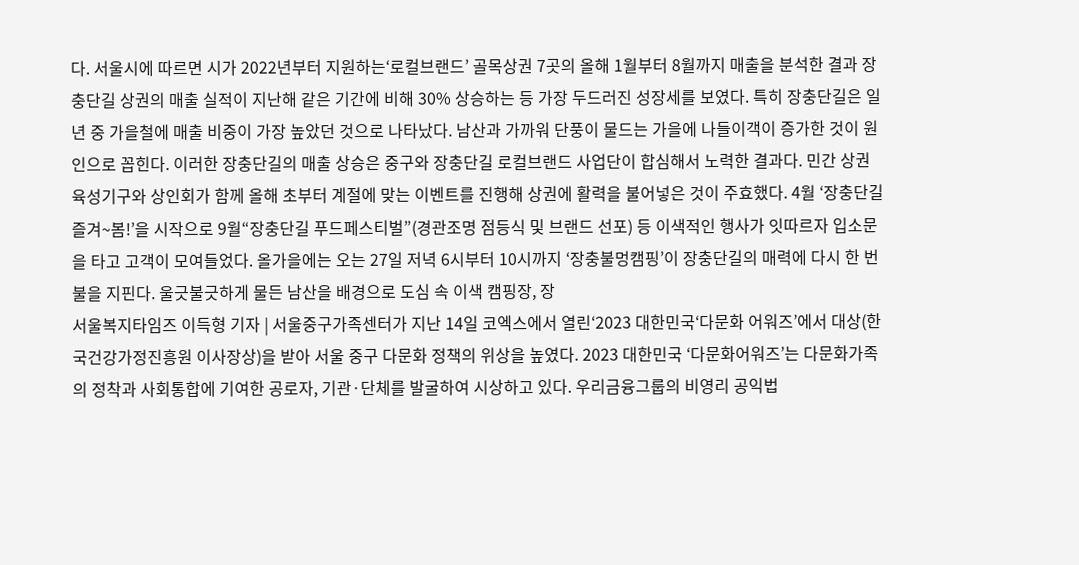다. 서울시에 따르면 시가 2022년부터 지원하는‘로컬브랜드’ 골목상권 7곳의 올해 1월부터 8월까지 매출을 분석한 결과 장충단길 상권의 매출 실적이 지난해 같은 기간에 비해 30% 상승하는 등 가장 두드러진 성장세를 보였다. 특히 장충단길은 일 년 중 가을철에 매출 비중이 가장 높았던 것으로 나타났다. 남산과 가까워 단풍이 물드는 가을에 나들이객이 증가한 것이 원인으로 꼽힌다. 이러한 장충단길의 매출 상승은 중구와 장충단길 로컬브랜드 사업단이 합심해서 노력한 결과다. 민간 상권 육성기구와 상인회가 함께 올해 초부터 계절에 맞는 이벤트를 진행해 상권에 활력을 불어넣은 것이 주효했다. 4월 ‘장충단길 즐겨~봄!’을 시작으로 9월“장충단길 푸드페스티벌”(경관조명 점등식 및 브랜드 선포) 등 이색적인 행사가 잇따르자 입소문을 타고 고객이 모여들었다. 올가을에는 오는 27일 저녁 6시부터 10시까지 ‘장충불멍캠핑’이 장충단길의 매력에 다시 한 번 불을 지핀다. 울긋불긋하게 물든 남산을 배경으로 도심 속 이색 캠핑장, 장
서울복지타임즈 이득형 기자 | 서울중구가족센터가 지난 14일 코엑스에서 열린‘2023 대한민국‘다문화 어워즈’에서 대상(한국건강가정진흥원 이사장상)을 받아 서울 중구 다문화 정책의 위상을 높였다. 2023 대한민국 ‘다문화어워즈’는 다문화가족의 정착과 사회통합에 기여한 공로자, 기관·단체를 발굴하여 시상하고 있다. 우리금융그룹의 비영리 공익법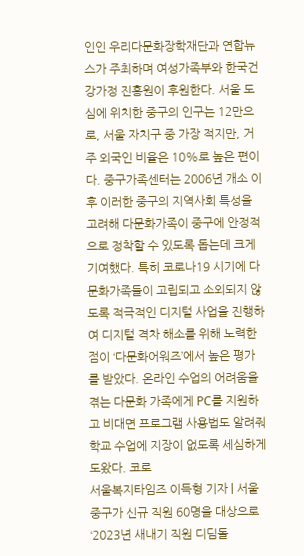인인 우리다문화장학재단과 연합뉴스가 주최하며 여성가족부와 한국건강가정 진흥원이 후원한다. 서울 도심에 위치한 중구의 인구는 12만으로, 서울 자치구 중 가장 적지만, 거주 외국인 비율은 10%로 높은 편이다. 중구가족센터는 2006년 개소 이후 이러한 중구의 지역사회 특성을 고려해 다문화가족이 중구에 안정적으로 정착할 수 있도록 돕는데 크게 기여했다. 특히 코로나19 시기에 다문화가족들이 고립되고 소외되지 않도록 적극적인 디지털 사업을 진행하여 디지털 격차 해소를 위해 노력한 점이 ‘다문화어워즈’에서 높은 평가를 받았다. 온라인 수업의 어려움을 겪는 다문화 가족에게 PC를 지원하고 비대면 프로그램 사용법도 알려줘 학교 수업에 지장이 없도록 세심하게 도왔다. 코로
서울복지타임즈 이득형 기자 | 서울 중구가 신규 직원 60명을 대상으로 ‘2023년 새내기 직원 디딤돌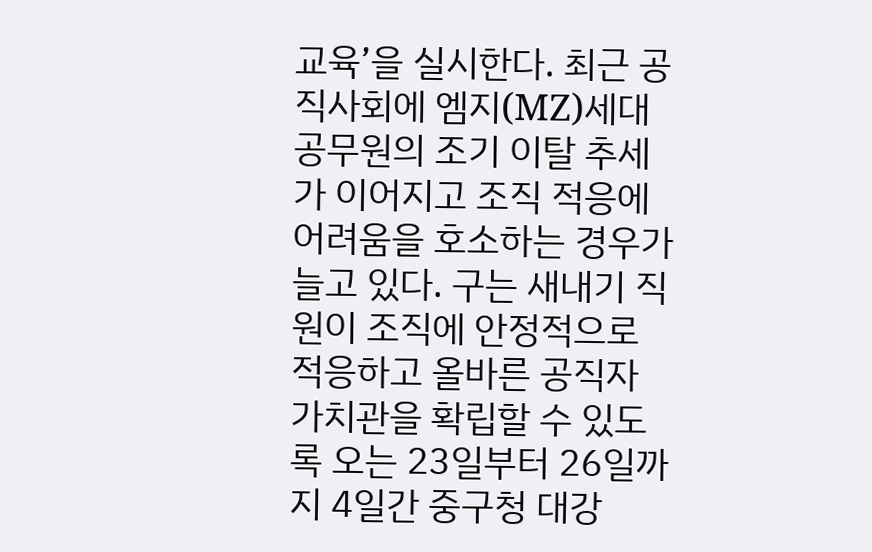교육’을 실시한다. 최근 공직사회에 엠지(MZ)세대 공무원의 조기 이탈 추세가 이어지고 조직 적응에 어려움을 호소하는 경우가 늘고 있다. 구는 새내기 직원이 조직에 안정적으로 적응하고 올바른 공직자 가치관을 확립할 수 있도록 오는 23일부터 26일까지 4일간 중구청 대강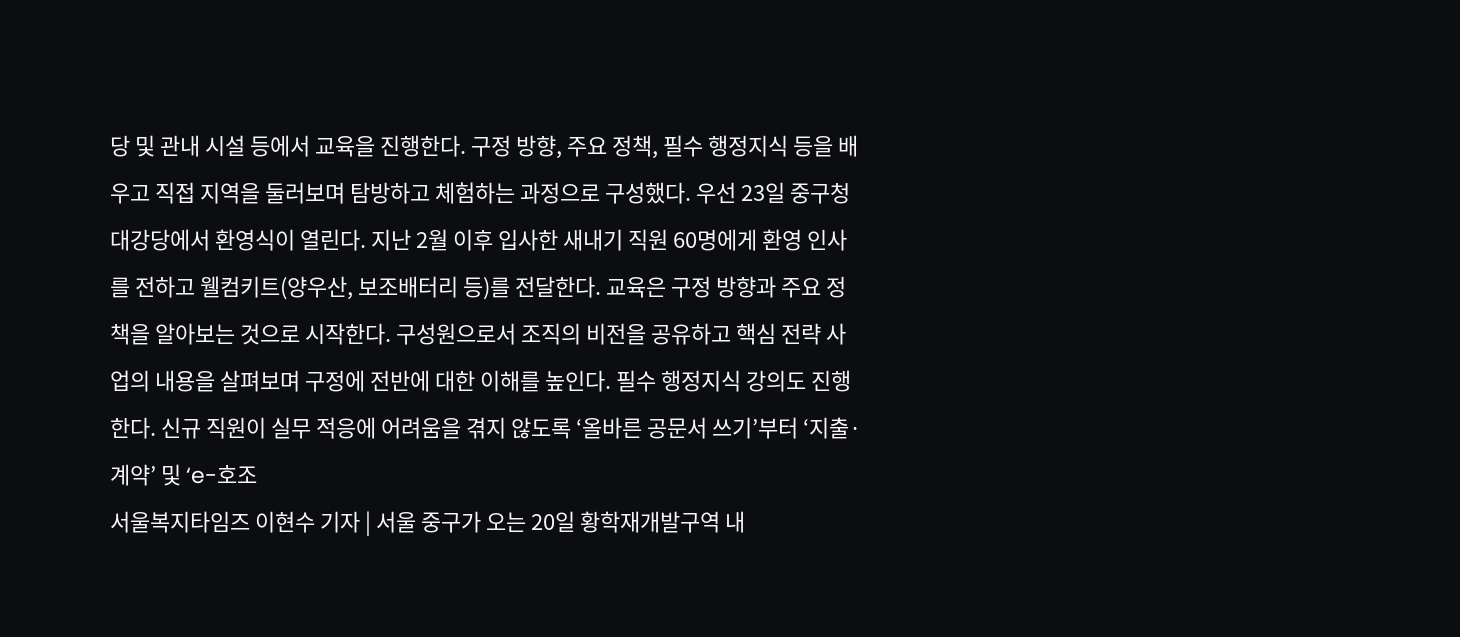당 및 관내 시설 등에서 교육을 진행한다. 구정 방향, 주요 정책, 필수 행정지식 등을 배우고 직접 지역을 둘러보며 탐방하고 체험하는 과정으로 구성했다. 우선 23일 중구청 대강당에서 환영식이 열린다. 지난 2월 이후 입사한 새내기 직원 60명에게 환영 인사를 전하고 웰컴키트(양우산, 보조배터리 등)를 전달한다. 교육은 구정 방향과 주요 정책을 알아보는 것으로 시작한다. 구성원으로서 조직의 비전을 공유하고 핵심 전략 사업의 내용을 살펴보며 구정에 전반에 대한 이해를 높인다. 필수 행정지식 강의도 진행한다. 신규 직원이 실무 적응에 어려움을 겪지 않도록 ‘올바른 공문서 쓰기’부터 ‘지출·계약’ 및 ‘e-호조
서울복지타임즈 이현수 기자 | 서울 중구가 오는 20일 황학재개발구역 내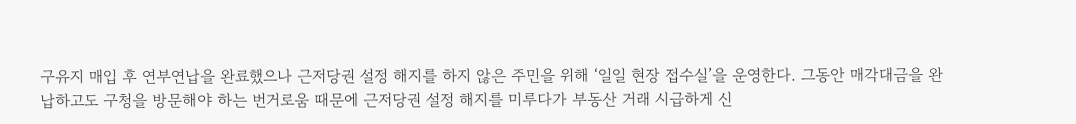구유지 매입 후 연부연납을 완료했으나 근저당권 설정 해지를 하지 않은 주민을 위해 ‘일일 현장 접수실’을 운영한다. 그동안 매각대금을 완납하고도 구청을 방문해야 하는 번거로움 때문에 근저당권 설정 해지를 미루다가 부동산 거래 시급하게 신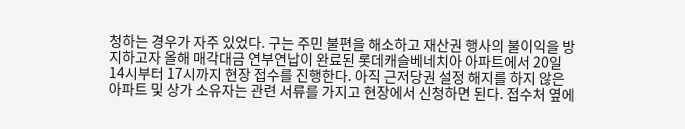청하는 경우가 자주 있었다. 구는 주민 불편을 해소하고 재산권 행사의 불이익을 방지하고자 올해 매각대금 연부연납이 완료된 롯데캐슬베네치아 아파트에서 20일 14시부터 17시까지 현장 접수를 진행한다. 아직 근저당권 설정 해지를 하지 않은 아파트 및 상가 소유자는 관련 서류를 가지고 현장에서 신청하면 된다. 접수처 옆에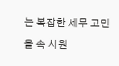는 복잡한 세무 고민을 속 시원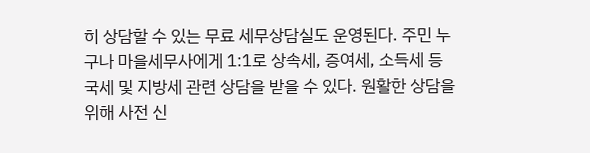히 상담할 수 있는 무료 세무상담실도 운영된다. 주민 누구나 마을세무사에게 1:1로 상속세, 증여세, 소득세 등 국세 및 지방세 관련 상담을 받을 수 있다. 원활한 상담을 위해 사전 신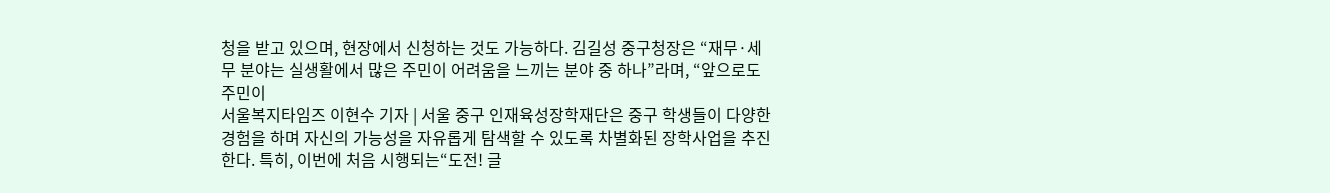청을 받고 있으며, 현장에서 신청하는 것도 가능하다. 김길성 중구청장은 “재무·세무 분야는 실생활에서 많은 주민이 어려움을 느끼는 분야 중 하나”라며, “앞으로도 주민이
서울복지타임즈 이현수 기자 | 서울 중구 인재육성장학재단은 중구 학생들이 다양한 경험을 하며 자신의 가능성을 자유롭게 탐색할 수 있도록 차별화된 장학사업을 추진한다. 특히, 이번에 처음 시행되는“도전! 글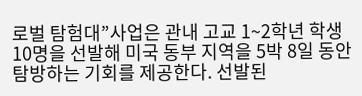로벌 탐험대”사업은 관내 고교 1~2학년 학생 10명을 선발해 미국 동부 지역을 5박 8일 동안 탐방하는 기회를 제공한다. 선발된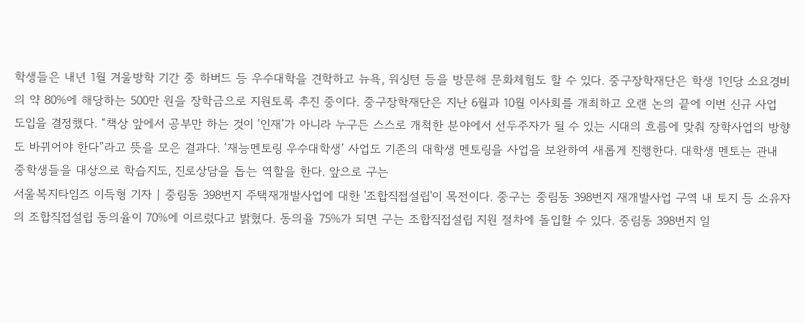학생들은 내년 1월 겨울방학 기간 중 하버드 등 우수대학을 견학하고 뉴욕, 워싱턴 등을 방문해 문화체험도 할 수 있다. 중구장학재단은 학생 1인당 소요경비의 약 80%에 해당하는 500만 원을 장학금으로 지원토록 추진 중이다. 중구장학재단은 지난 6월과 10월 이사회를 개최하고 오랜 논의 끝에 이번 신규 사업 도입을 결정했다. “책상 앞에서 공부만 하는 것이 ‘인재’가 아니라 누구든 스스로 개척한 분야에서 선두주자가 될 수 있는 시대의 흐름에 맞춰 장학사업의 방향도 바뀌어야 한다”라고 뜻을 모은 결과다. ‘재능멘토링 우수대학생’ 사업도 기존의 대학생 멘토링을 사업을 보완하여 새롭게 진행한다. 대학생 멘토는 관내 중학생들을 대상으로 학습지도, 진로상담을 돕는 역할을 한다. 앞으로 구는
서울복지타임즈 이득형 기자 | 중림동 398번지 주택재개발사업에 대한 '조합직접설립'이 목전이다. 중구는 중림동 398번지 재개발사업 구역 내 토지 등 소유자의 조합직접설립 동의율이 70%에 이르렀다고 밝혔다. 동의율 75%가 되면 구는 조합직접설립 지원 절차에 돌입할 수 있다. 중림동 398번지 일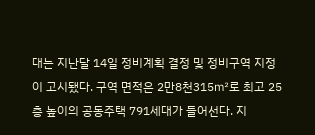대는 지난달 14일 정비계획 결정 및 정비구역 지정이 고시됐다. 구역 면적은 2만8천315㎡로 최고 25층 높이의 공동주택 791세대가 들어선다. 지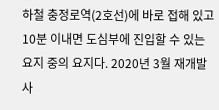하철 충정로역(2호선)에 바로 접해 있고 10분 이내면 도심부에 진입할 수 있는 요지 중의 요지다. 2020년 3월 재개발사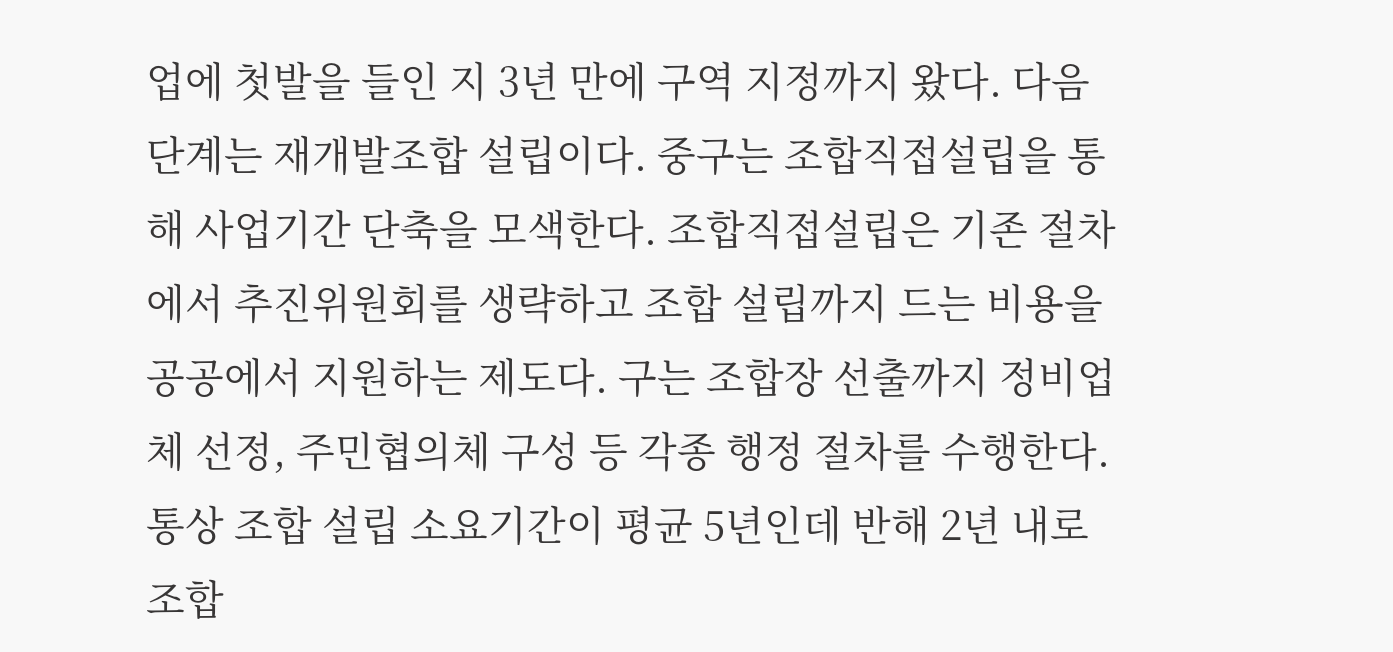업에 첫발을 들인 지 3년 만에 구역 지정까지 왔다. 다음 단계는 재개발조합 설립이다. 중구는 조합직접설립을 통해 사업기간 단축을 모색한다. 조합직접설립은 기존 절차에서 추진위원회를 생략하고 조합 설립까지 드는 비용을 공공에서 지원하는 제도다. 구는 조합장 선출까지 정비업체 선정, 주민협의체 구성 등 각종 행정 절차를 수행한다. 통상 조합 설립 소요기간이 평균 5년인데 반해 2년 내로 조합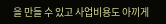을 만들 수 있고 사업비용도 아끼게